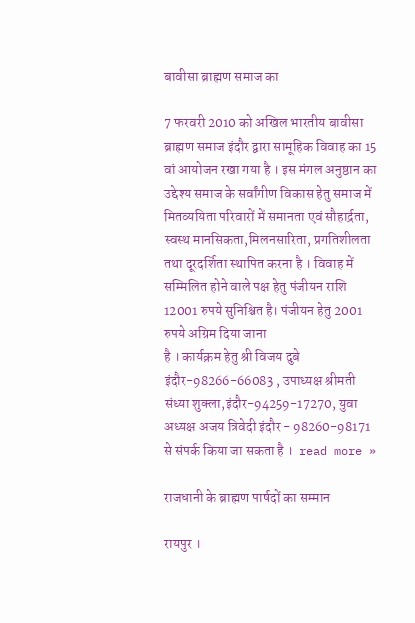बावीसा ब्राह्मण समाज का

7 फरवरी 2010 को अखिल भारतीय बावीसा ब्राह्मण समाज इंदौर द्वारा सामूहिक विवाह का 15 वां आयोजन रखा गया है । इस मंगल अनुष्ठान का उद्देश्य समाज के सर्वांगीण विकास हेतु समाज में मितव्ययिता परिवारों में समानता एवं सौहार्द्रता, स्वस्थ मानसिकता,मिलनसारिता, प्रगतिशीलता तथा दूरदर्शिता स्थापित करना है । विवाह में सम्मिलित होने वाले पक्ष हेतु पंजीयन राशि 12001 रुपये सुनिश्चित है। पंजीयन हेतु 2001 रुपये अग्रिम दिया जाना
है । कार्यक्रम हेतु श्री विजय दुबे इंदौर-98266-66083 , उपाध्यक्ष श्रीमती संध्या शुक्ला,इंदौर-94259-17270, युवा अध्यक्ष अजय त्रिवेदी इंदौर - 98260-98171 से संपर्क किया जा सकता है ।  read more »

राजधानी के ब्राह्मण पार्षदों का सम्मान

रायपुर ।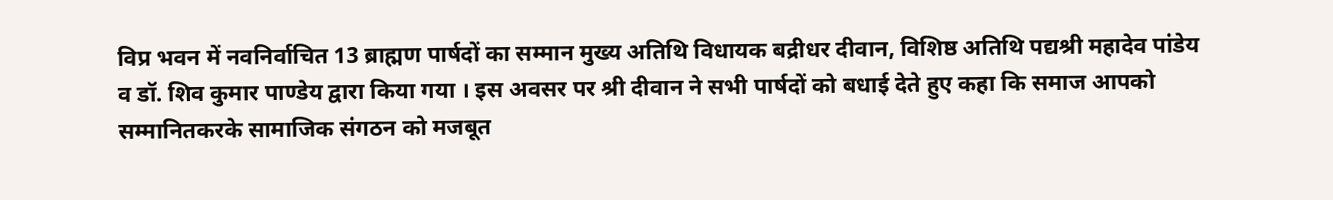विप्र भवन में नवनिर्वाचित 13 ब्राह्मण पार्षदों का सम्मान मुख्य अतिथि विधायक बद्रीधर दीवान, विशिष्ठ अतिथि पद्यश्री महादेव पांडेय व डॉ. शिव कुमार पाण्डेय द्वारा किया गया । इस अवसर पर श्री दीवान ने सभी पार्षदों को बधाई देते हुए कहा कि समाज आपको सम्मानितकरके सामाजिक संगठन को मजबूत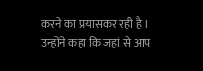करने का प्रयासकर रही है । उन्होंने कहा कि जहां से आप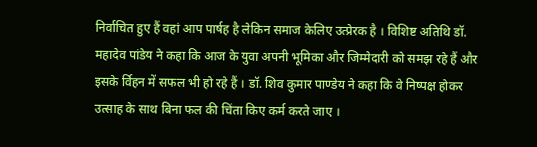निर्वाचित हुए हैं वहां आप पार्षह है लेकिन समाज केलिए उत्प्रेरक है । विशिष्ट अतिथि डॉ. महादेव पांडेय ने कहा कि आज के युवा अपनी भूमिका और जिम्मेदारी को समझ रहे हैं और इसके र्विहन में सफल भी हो रहे हैं । डॉ. शिव कुमार पाण्डेय ने कहा कि वे निष्पक्ष होकर उत्साह के साथ बिना फल की चिंता किए कर्म करते जाए ।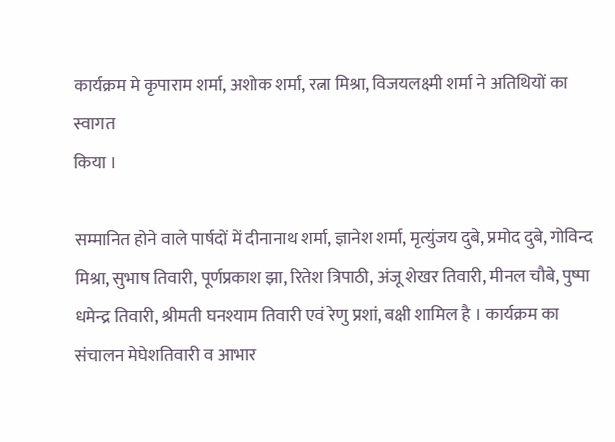कार्यक्रम मे कृपाराम शर्मा, अशोक शर्मा, रत्ना मिश्रा, विजयलक्ष्मी शर्मा ने अतिथियों का स्वागत
किया ।

सम्मानित होने वाले पार्षदों में दीनानाथ शर्मा, ज्ञानेश शर्मा, मृत्युंजय दुबे, प्रमोद दुबे, गोविन्द मिश्रा, सुभाष तिवारी, पूर्णप्रकाश झा, रितेश त्रिपाठी, अंजू शेखर तिवारी, मीनल चौबे, पुष्पा धमेन्द्र तिवारी, श्रीमती घनश्याम तिवारी एवं रेणु प्रशां, बक्षी शामिल है । कार्यक्रम का संचालन मेघेशतिवारी व आभार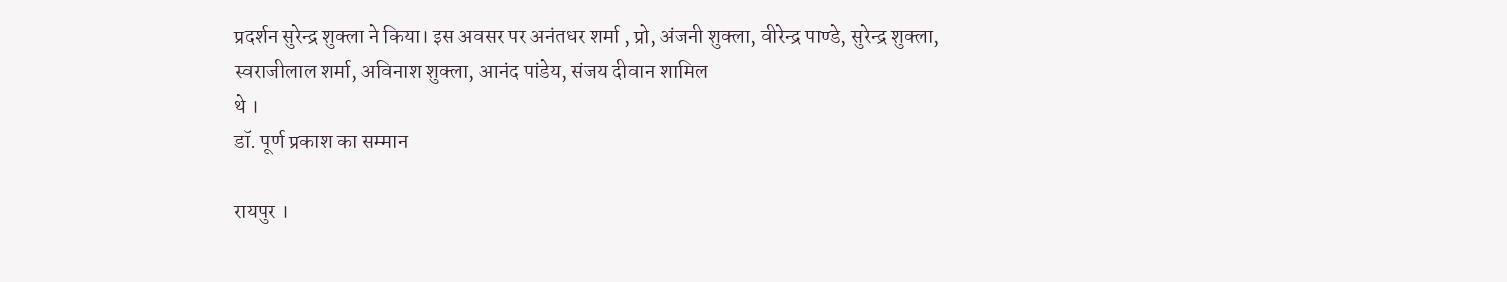प्रदर्शन सुरेन्द्र शुक्ला ने किया। इस अवसर पर अनंतधर शर्मा , प्रो, अंजनी शुक्ला, वीरेन्द्र पाण्डे, सुरेन्द्र शुक्ला, स्वराजीलाल शर्मा, अविनाश शुक्ला, आनंद पांडेय, संजय दीवान शामिल
थे ।
डॉ. पूर्ण प्रकाश का सम्मान

रायपुर ।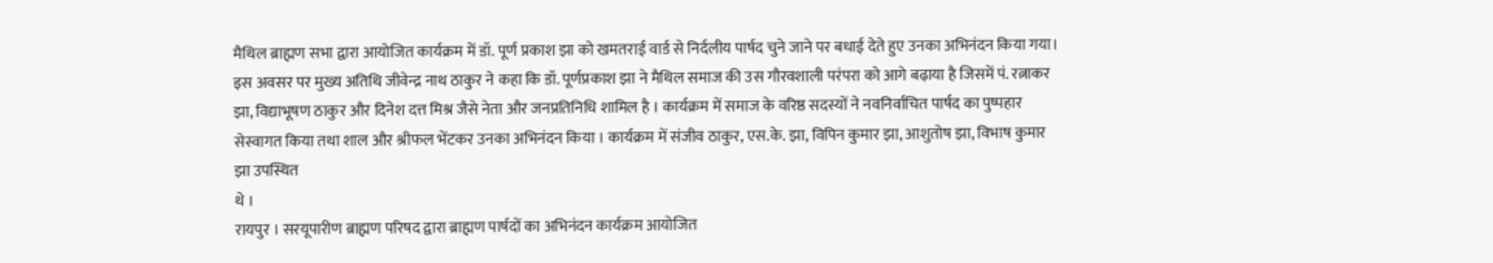मैथिल ब्राह्मण सभा द्वारा आयोजित कार्यक्रम में डॉ. पूर्ण प्रकाश झा को खमतराई वार्ड से निर्दलीय पार्षद चुने जाने पर बधाई देते हुए उनका अभिनंदन किया गया। इस अवसर पर मुख्य अतिथि जीवेन्द्र नाथ ठाकुर ने कहा कि डॉ. पूर्णप्रकाश झा ने मैथिल समाज की उस गौरवशाली परंपरा को आगे बढ़ाया है जिसमें पं. रत्नाकर झा, विद्याभूषण ठाकुर और दिनेश दत्त मिश्र जैसे नेता और जनप्रतिनिधि शामिल है । कार्यक्रम में समाज के वरिष्ठ सदस्यों ने नवनिर्वाचित पार्षद का पुष्पहार सेस्वागत किया तथा शाल और श्रीफल भेंटकर उनका अभिनंदन किया । कार्यक्रम में संजीव ठाकुर, एस.के. झा, विपिन कुमार झा, आशुतोष झा, विभाष कुमार झा उपस्थित
थे ।
रायपुर । सरयूपारीण ब्राह्मण परिषद द्वारा ब्राह्मण पार्षदों का अभिनंदन कार्यक्रम आयोजित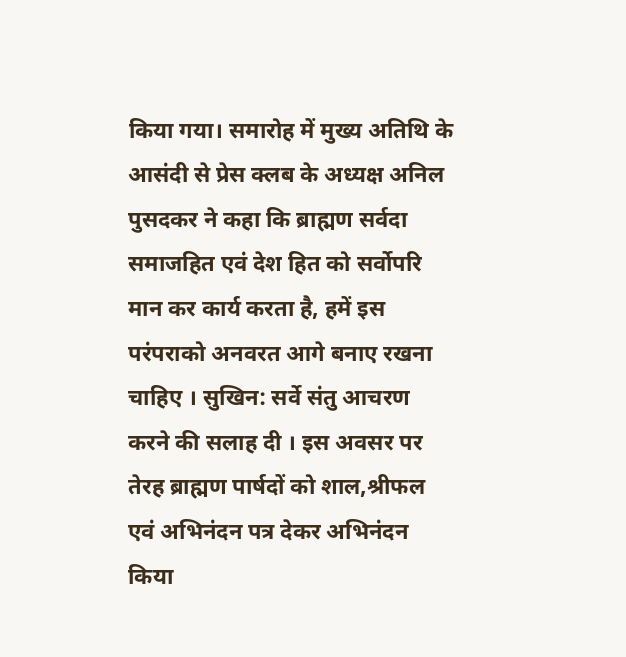किया गया। समारोह में मुख्य अतिथि के आसंदी से प्रेस क्लब के अध्यक्ष अनिल पुसदकर ने कहा कि ब्राह्मण सर्वदा समाजहित एवं देश हित को सर्वोपरि मान कर कार्य करता है, हमें इस परंपराको अनवरत आगे बनाए रखना चाहिए । सुखिन: सर्वे संतु आचरण करने की सलाह दी । इस अवसर पर तेरह ब्राह्मण पार्षदों को शाल,श्रीफल एवं अभिनंदन पत्र देकर अभिनंदन किया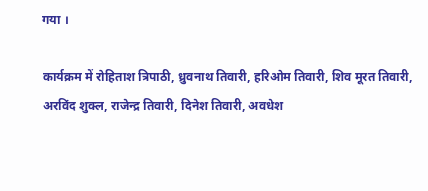गया ।

कार्यक्रम में रोहिताश त्रिपाठी, ध्रुवनाथ तिवारी, हरिओम तिवारी, शिव मूरत तिवारी, अरविंद शुक्ल, राजेन्द्र तिवारी, दिनेश तिवारी, अवधेश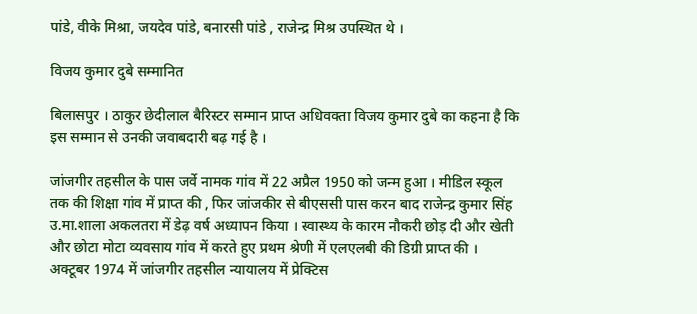पांडे, वीके मिश्रा, जयदेव पांडे, बनारसी पांडे , राजेन्द्र मिश्र उपस्थित थे ।

विजय कुमार दुबे सम्मानित

बिलासपुर । ठाकुर छेदीलाल बैरिस्टर सम्मान प्राप्त अधिवक्ता विजय कुमार दुबे का कहना है कि इस सम्मान से उनकी जवाबदारी बढ़ गई है ।

जांजगीर तहसील के पास जर्वे नामक गांव में 22 अप्रैल 1950 को जन्म हुआ । मीडिल स्कूल तक की शिक्षा गांव में प्राप्त की , फिर जांजकीर से बीएससी पास करन बाद राजेन्द्र कुमार सिंह उ.मा.शाला अकलतरा में डेढ़ वर्ष अध्यापन किया । स्वास्थ्य के कारम नौकरी छोड़ दी और खेती और छोटा मोटा व्यवसाय गांव में करते हुए प्रथम श्रेणी में एलएलबी की डिग्री प्राप्त की । अक्टूबर 1974 में जांजगीर तहसील न्यायालय में प्रेक्टिस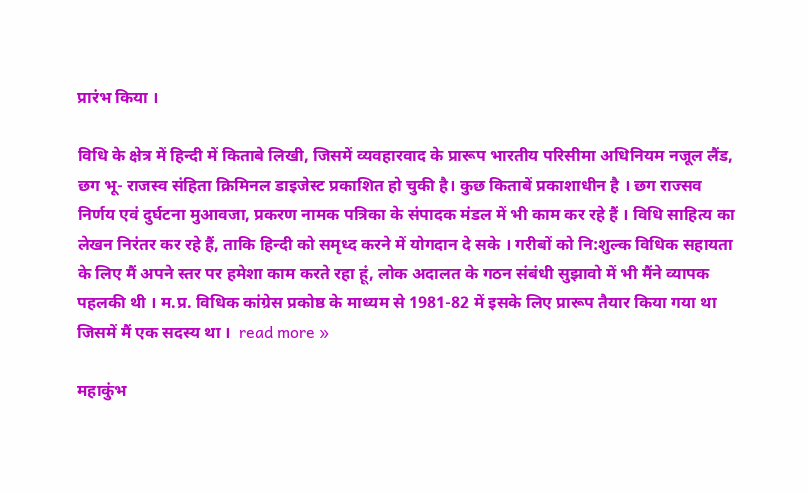प्रारंभ किया ।

विधि के क्षेत्र में हिन्दी में किताबे लिखी, जिसमें व्यवहारवाद के प्रारूप भारतीय परिसीमा अधिनियम नजूल लैंड, छग भू- राजस्व संहिता क्रिमिनल डाइजेस्ट प्रकाशित हो चुकी है। कुछ किताबें प्रकाशाधीन है । छग राज्सव निर्णय एवं दुर्घटना मुआवजा, प्रकरण नामक पत्रिका के संपादक मंडल में भी काम कर रहे हैं । विधि साहित्य का लेखन निरंतर कर रहे हैं, ताकि हिन्दी को समृध्द करने में योगदान दे सके । गरीबों को नि:शुल्क विधिक सहायता के लिए मैं अपने स्तर पर हमेशा काम करते रहा हूं, लोक अदालत के गठन संबंधी सुझावो में भी मैंने व्यापक पहलकी थी । म.प्र. विधिक कांग्रेस प्रकोष्ठ के माध्यम से 1981-82 में इसके लिए प्रारूप तैयार किया गया था जिसमें मैं एक सदस्य था ।  read more »

महाकुंभ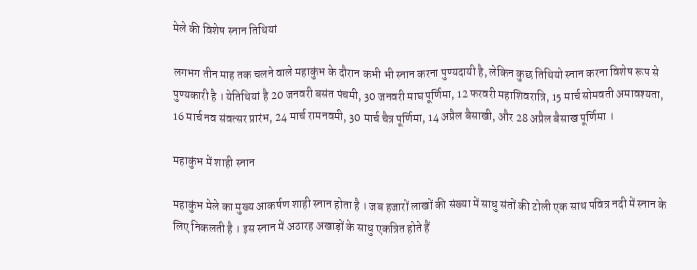मेले की विशेष स्नान तिथियां

लगभग तीन माह तक चलने वाले महाकुंभ के दौरान कभी भी स्नान करना पुण्यदायी है, लेकिन कुछ तिथियो स्नान करना विशेष रूप से पुण्यकारी है । येतिथियां है 20 जनवरी बसंत पंचमी, 30 जनवरी माघ पूर्णिमा, 12 फरवरी महाशिवरात्रि, 15 मार्च सोमवती अमावश्यता, 16 मार्च नव संवत्सर प्रारंभ, 24 मार्च रामनवमी, 30 मार्च चैत्र पूर्णिमा, 14 अप्रैल बैसाखी, और 28 अप्रैल बैसाख पूर्णिमा ।

महाकुंभ में शाही स्नान

महाकुंभ मेले का मुख्य आकर्षण शाही स्नान होता है । जब हजारों लाखों की संख्या में साधु संतों की टोली एक साथ पवित्र नदी में स्नान के लिए निकलती है । इस स्नान में अठारह अखाड़ों के साधु एकत्रित होते हैं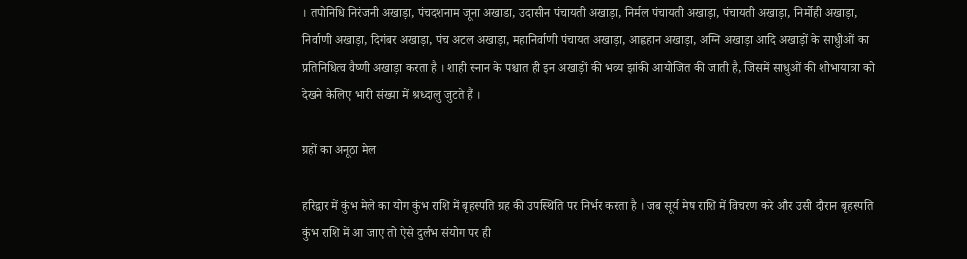। तपोनिधि निरंजनी अखाड़ा, पंचदशनाम जूना अखाडा, उदासीन पंचायती अखाड़ा, निर्मल पंचायती अखाड़ा, पंचायती अखाड़ा, निर्मोही अखाड़ा, निर्वाणी अखाड़ा, दिगंबर अखाड़ा, पंच अटल अखाड़ा, महानिर्वाणी पंचायत अखाड़ा, आह्वहान अखाड़ा, अग्नि अखाड़ा आदि अखाड़ों के साधुीओं का प्रतिनिधित्व वैष्णी अखाड़ा करता है । शाही स्नान के पश्चात ही इन अखाड़ों की भव्य झांकी आयोजित की जाती है, जिसमें साधुओं की शोभायात्रा को देखने केलिए भारी संख्या में श्रध्दालु जुटते हैं ।

ग्रहों का अनूठा मेल

हरिद्वार में कुंभ मेले का योग कुंभ राशि में बृहस्पति ग्रह की उपस्थिति पर निर्भर करता है । जब सूर्य मेष राशि में विचरण करे और उसी दौरान बृहस्पति कुंभ राशि में आ जाए तो ऐसे दुर्लभ संयोग पर ही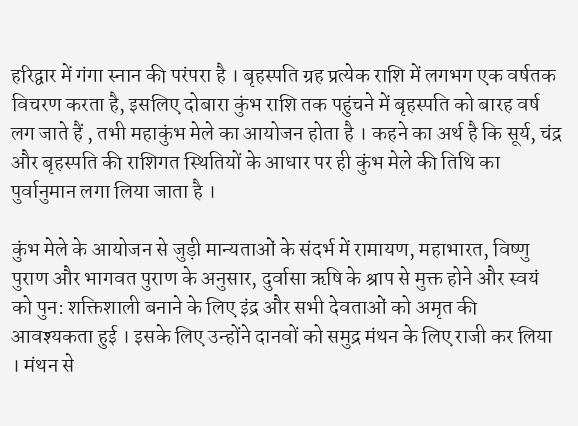हरिद्वार में गंगा स्नान की परंपरा है । बृहस्पति ग्रह प्रत्येक राशि में लगभग एक वर्षतक विचरण करता है, इसलिए दोबारा कुंभ राशि तक पहुंचने में बृहस्पति को बारह वर्ष लग जाते हैं , तभी महाकुंभ मेले का आयोजन होता है । कहने का अर्थ है कि सूर्य, चंद्र और बृहस्पति की राशिगत स्थितियों के आधार पर ही कुंभ मेले की तिथि का पुर्वानुमान लगा लिया जाता है ।

कुंभ मेले के आयोजन से जुड़ी मान्यताओं के संदर्भ में रामायण, महाभारत, विष्णु पुराण और भागवत पुराण के अनुसार, दुर्वासा ऋषि के श्राप से मुक्त होने और स्वयं को पुन: शक्तिशाली बनाने के लिए इंद्र और सभी देवताओं को अमृत की आवश्यकता हुई । इसके लिए उन्होंने दानवों को समुद्र मंथन के लिए राजी कर लिया । मंथन से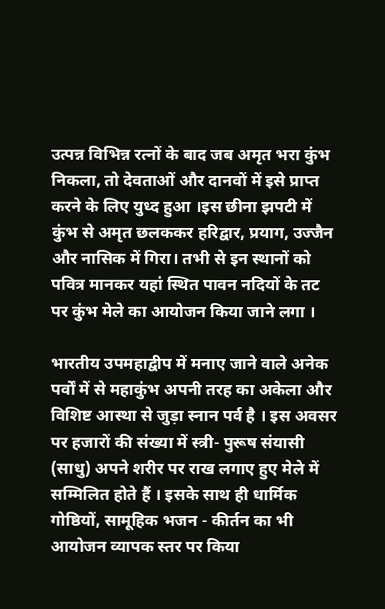उत्पन्न विभिन्न रत्नों के बाद जब अमृत भरा कुंभ निकला, तो देवताओं और दानवों में इसे प्राप्त करने के लिए युध्द हुआ ।इस छीना झपटी में कुंभ से अमृत छलककर हरिद्वार, प्रयाग, उज्जैन और नासिक में गिरा। तभी से इन स्थानों को पवित्र मानकर यहां स्थित पावन नदियों के तट पर कुंभ मेले का आयोजन किया जाने लगा ।

भारतीय उपमहाद्वीप में मनाए जाने वाले अनेक पर्वों में से महाकुंभ अपनी तरह का अकेला और विशिष्ट आस्था से जुड़ा स्नान पर्व है । इस अवसर पर हजारों की संख्या में स्त्री- पुरूष संयासी (साधु) अपने शरीर पर राख लगाए हुए मेले में सम्मिलित होते हैं । इसके साथ ही धार्मिक गोष्ठियों, सामूहिक भजन - कीर्तन का भी आयोजन व्यापक स्तर पर किया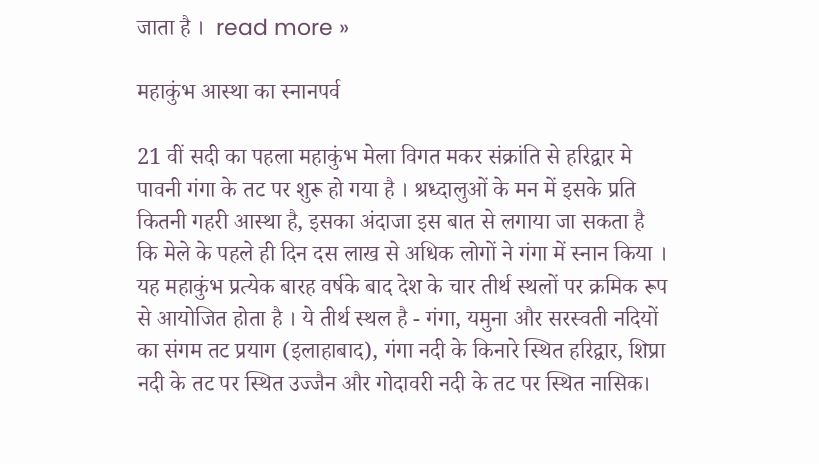जाता है ।  read more »

महाकुंभ आस्था का स्नानपर्व

21 वीं सदी का पहला महाकुंभ मेला विगत मकर संक्रांति से हरिद्वार मे पावनी गंगा के तट पर शुरू हो गया है । श्रध्दालुओं के मन में इसके प्रति कितनी गहरी आस्था है, इसका अंदाजा इस बात से लगाया जा सकता है कि मेले के पहले ही दिन दस लाख से अधिक लोगों ने गंगा में स्नान किया । यह महाकुंभ प्रत्येक बारह वर्षके बाद देश के चार तीर्थ स्थलों पर क्रमिक रूप से आयोजित होता है । ये तीर्थ स्थल है - गंगा, यमुना और सरस्वती नदियों का संगम तट प्रयाग (इलाहाबाद), गंगा नदी के किनारे स्थित हरिद्वार, शिप्रा नदी के तट पर स्थित उज्जैन और गोदावरी नदी के तट पर स्थित नासिक।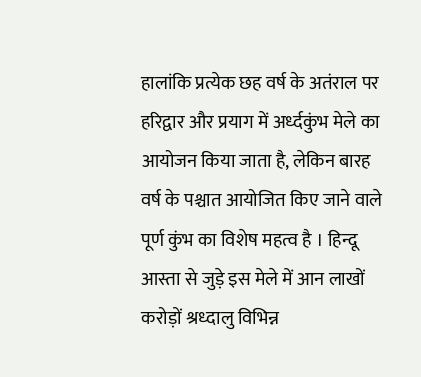हालांकि प्रत्येक छह वर्ष के अतंराल पर हरिद्वार और प्रयाग में अर्ध्दकुंभ मेले का आयोजन किया जाता है, लेकिन बारह वर्ष के पश्चात आयोजित किए जाने वाले पूर्ण कुंभ का विशेष महत्व है । हिन्दू आस्ता से जुड़े इस मेले में आन लाखों करोड़ों श्रध्दालु विभिन्न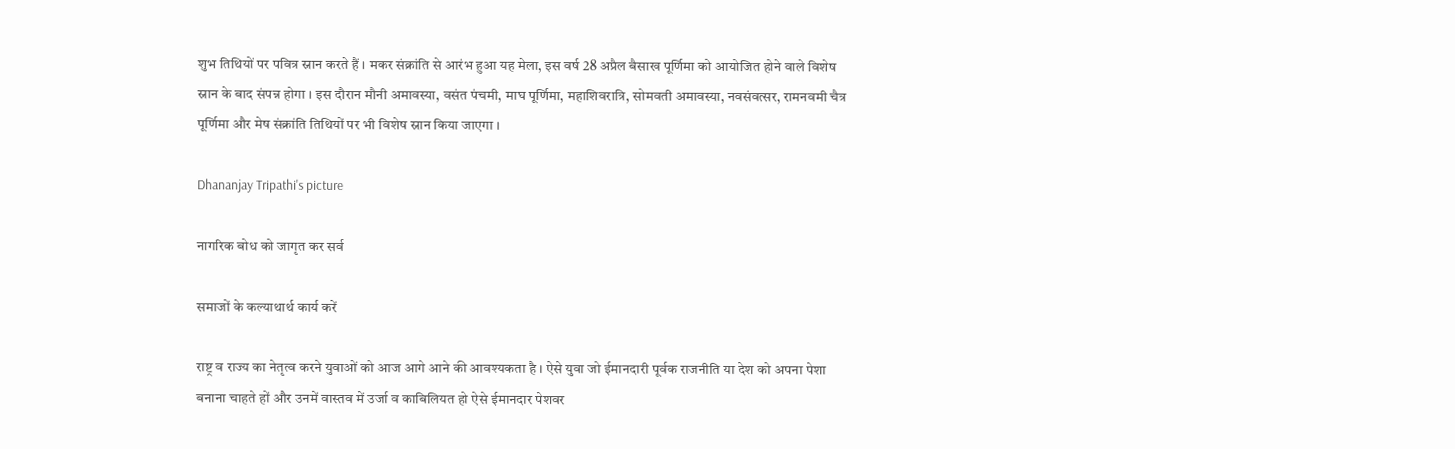शुभ तिथियों पर पवित्र स्नान करते हैं । मकर संक्रांति से आरंभ हुआ यह मेला, इस वर्ष 28 अप्रैल बैसाख पूर्णिमा को आयोजित होने वाले विशेष स्नान के बाद संपन्न होगा । इस दौरान मौनी अमावस्या, वसंत पंचमी, माघ पूर्णिमा, महाशिवरात्रि, सोमवती अमावस्या, नवसंवत्सर, रामनवमी चैत्र पूर्णिमा और मेष संक्रांति तिथियों पर भी विशेष स्नान किया जाएगा ।

Dhananjay Tripathi's picture

नागरिक बोध को जागृत कर सर्व

समाजों के कल्याथार्थ कार्य करें

राष्ट्र व राज्य का नेतृत्व करने युवाओं को आज आगे आने की आवश्यकता है । ऐसे युवा जो ईमानदारी पूर्वक राजनीति या देश को अपना पेशा बनाना चाहते हों और उनमें वास्तव में उर्जा व काबिलियत हो ऐसे ईमानदार पेशवर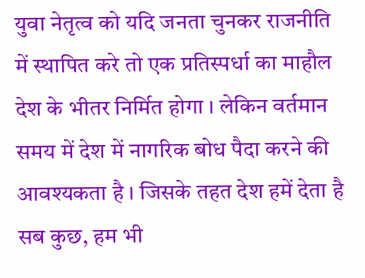युवा नेतृत्व को यदि जनता चुनकर राजनीति में स्थापित करे तो एक प्रतिस्पर्धा का माहौल देश के भीतर निर्मित होगा । लेकिन वर्तमान समय में देश में नागरिक बोध पैदा करने की आवश्यकता है । जिसके तहत देश हमें देता है सब कुछ, हम भी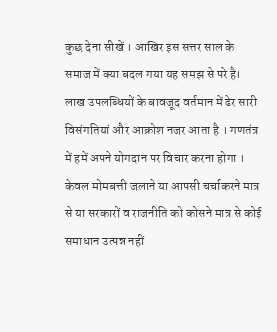कुछ देना सीखें । आखिर इस सत्तर साल के समाज में क्या बदल गया यह समझ से परे है। लाख उपलब्धियों के बावजूद वर्तमान में ढेर सारी विसंगतियां और आक्रोश नजर आता है । गणतंत्र में हमें अपने योगदान पर विचार करना होगा । केवल मोमबत्ती जलाने या आपसी चर्चाकरने मात्र से या सरकारों व राजनीति को कोसने मात्र से कोई समाधान उत्पन्न नहीं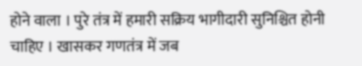होने वाला । पुरे तंत्र में हमारी सक्रिय भागीदारी सुनिश्चित होनी चाहिए । खासकर गणतंत्र में जब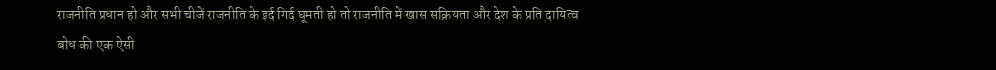राजनीति प्रधान हो और सभी चीजें राजनीति के इर्द गिर्द घूमती हो तो राजनीति में खास सक्रियता और देश के प्रति दायित्व बोध की एक ऐसी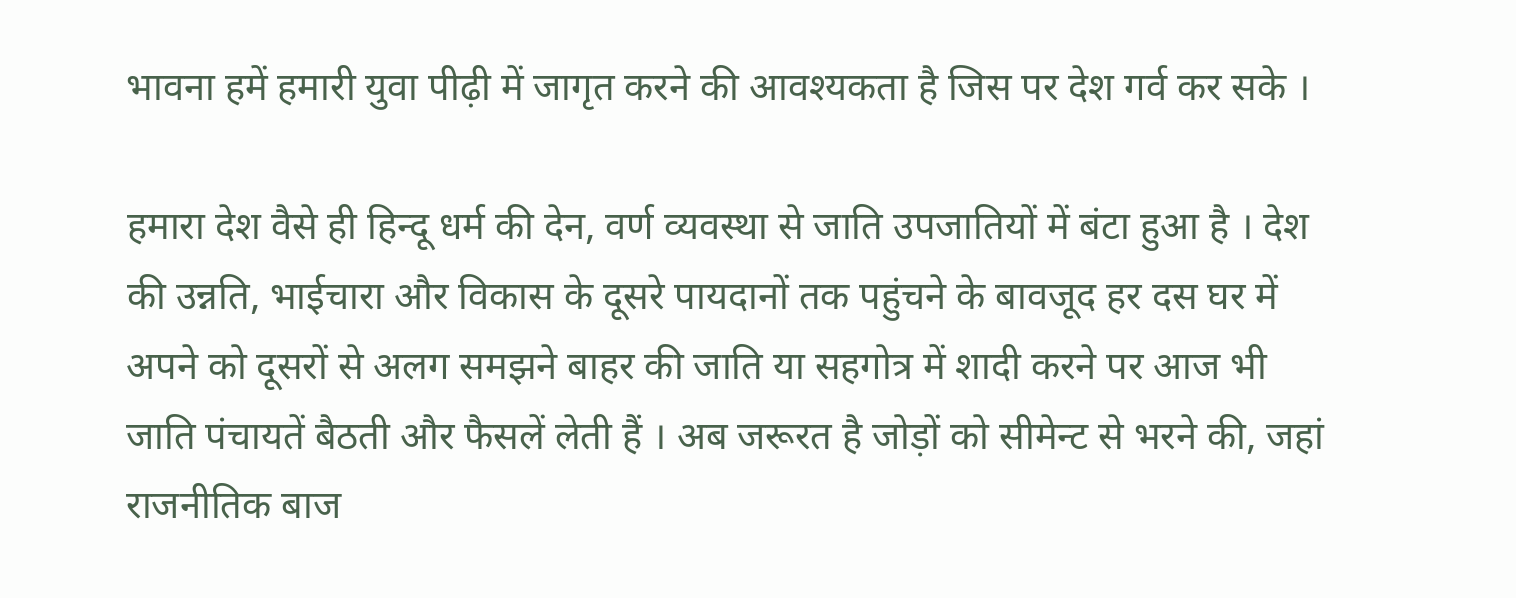भावना हमें हमारी युवा पीढ़ी में जागृत करने की आवश्यकता है जिस पर देश गर्व कर सके ।

हमारा देश वैसे ही हिन्दू धर्म की देन, वर्ण व्यवस्था से जाति उपजातियों में बंटा हुआ है । देश की उन्नति, भाईचारा और विकास के दूसरे पायदानों तक पहुंचने के बावजूद हर दस घर में अपने को दूसरों से अलग समझने बाहर की जाति या सहगोत्र में शादी करने पर आज भी जाति पंचायतें बैठती और फैसलें लेती हैं । अब जरूरत है जोड़ों को सीमेन्ट से भरने की, जहां राजनीतिक बाज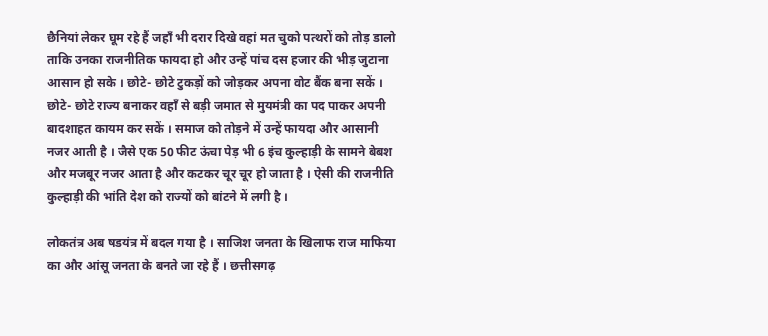छैनियां लेकर घूम रहे हैं जहाँ भी दरार दिखे वहां मत चुको पत्थरों को तोड़ डालो ताकि उनका राजनीतिक फायदा हो और उन्हें पांच दस हजार की भीड़ जुटाना आसान हो सके । छोटे- छोटे टुकड़ों को जोड़कर अपना वोट बैंक बना सकें । छोटे- छोटे राज्य बनाकर वहाँ से बड़ी जमात से मुयमंत्री का पद पाकर अपनी बादशाहत कायम कर सकें । समाज को तोड़ने में उन्हें फायदा और आसानी नजर आती है । जैसे एक 50 फीट ऊंचा पेड़ भी 6 इंच कुल्हाड़ी के सामने बेबश और मजबूर नजर आता है और कटकर चूर चूर हो जाता है । ऐसी की राजनीति कुल्हाड़ी की भांति देश को राज्यों को बांटने में लगी है ।

लोकतंत्र अब षडयंत्र में बदल गया है । साजिश जनता के खिलाफ राज माफिया का और आंसू जनता के बनते जा रहे हैं । छत्तीसगढ़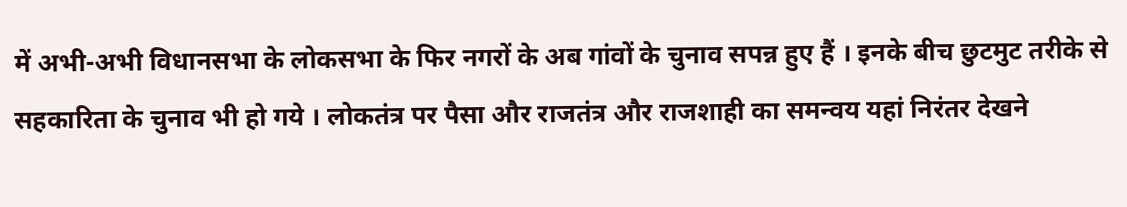में अभी-अभी विधानसभा के लोकसभा के फिर नगरों के अब गांवों के चुनाव सपन्न हुए हैं । इनके बीच छुटमुट तरीके से सहकारिता के चुनाव भी हो गये । लोकतंत्र पर पैसा और राजतंत्र और राजशाही का समन्वय यहां निरंतर देखने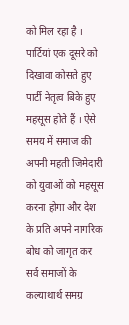को मिल रहा है । पार्टियां एक दूसरे को दिखावा कोसते हुए पार्टी नेतृत्व बिके हुए महसूस होते हैं । ऐसे समय में समाज की अपनी महती जिमेदारी को युवाओं को महसूस करना होगा और देश के प्रति अपने नागरिक बोध को जागृत कर सर्व समाजों के कल्याथार्थ समग्र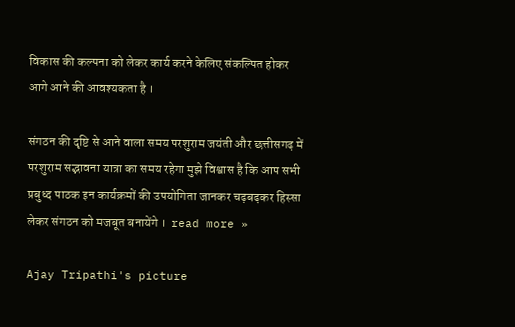विकास की कल्पना को लेकर कार्य करने केलिए संकल्पित होकर आगे आने की आवश्यकता है ।

संगठन की दृष्टि से आने वाला समय परशुराम जयंती और छत्तीसगढ़ में परशुराम सद्भावना यात्रा का समय रहेगा मुझे विश्वास है कि आप सभी प्रबुध्द पाठक इन कार्यक्रमों की उपयोगिता जानकर चढ़बढ़कर हिस्सा लेकर संगठन को मजबूत बनायेंगे ।  read more »

Ajay Tripathi's picture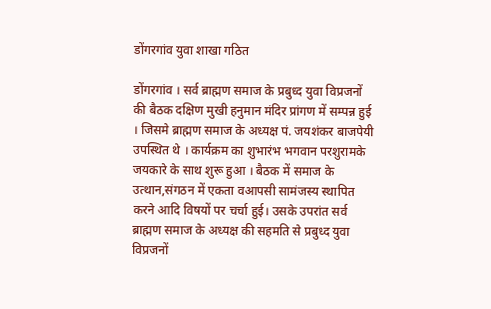डोंगरगांव युवा शाखा गठित

डोंगरगांव । सर्व ब्राह्मण समाज के प्रबुध्द युवा विप्रजनों की बैठक दक्षिण मुखी हनुमान मंदिर प्रांगण में सम्पन्न हुई । जिसमे ब्राह्मण समाज के अध्यक्ष पं. जयशंकर बाजपेयी उपस्थित थे । कार्यक्रम का शुभारंभ भगवान परशुरामके जयकारे के साथ शुरू हुआ । बैठक में समाज के उत्थान,संगठन में एकता वआपसी सामंजस्य स्थापित करने आदि विषयों पर चर्चा हुई। उसके उपरांत सर्व ब्राह्मण समाज के अध्यक्ष की सहमति से प्रबुध्द युवा विप्रजनों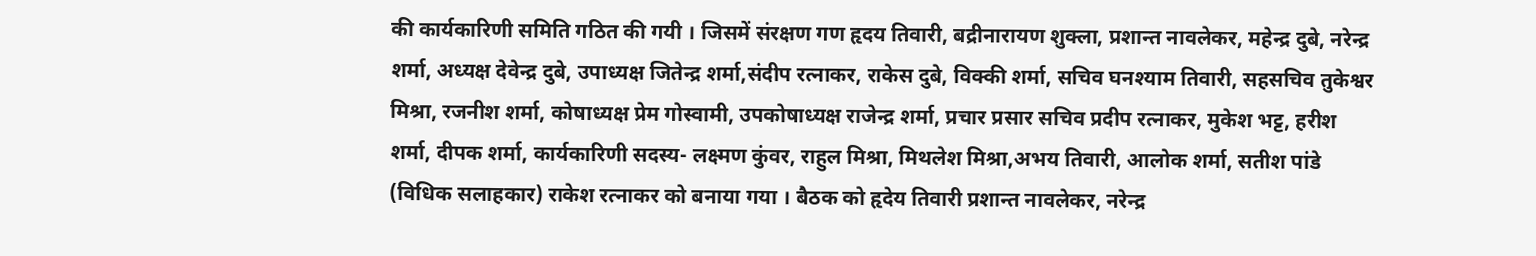की कार्यकारिणी समिति गठित की गयी । जिसमें संरक्षण गण हृदय तिवारी, बद्रीनारायण शुक्ला, प्रशान्त नावलेकर, महेन्द्र दुबे, नरेन्द्र शर्मा, अध्यक्ष देवेन्द्र दुबे, उपाध्यक्ष जितेन्द्र शर्मा,संदीप रत्नाकर, राकेस दुबे, विक्की शर्मा, सचिव घनश्याम तिवारी, सहसचिव तुकेश्वर मिश्रा, रजनीश शर्मा, कोषाध्यक्ष प्रेम गोस्वामी, उपकोषाध्यक्ष राजेन्द्र शर्मा, प्रचार प्रसार सचिव प्रदीप रत्नाकर, मुकेश भट्ट, हरीश शर्मा, दीपक शर्मा, कार्यकारिणी सदस्य- लक्ष्मण कुंवर, राहुल मिश्रा, मिथलेश मिश्रा,अभय तिवारी, आलोक शर्मा, सतीश पांडे (विधिक सलाहकार) राकेश रत्नाकर को बनाया गया । बैठक को हृदेय तिवारी प्रशान्त नावलेकर, नरेन्द्र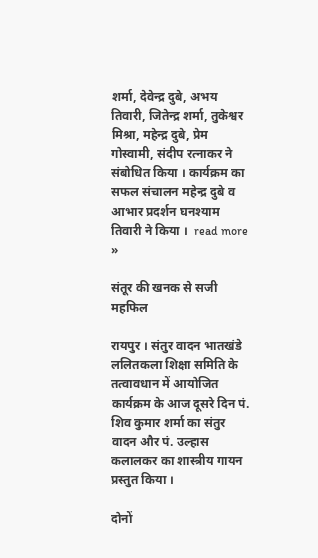शर्मा, देवेन्द्र दुबे, अभय तिवारी, जितेन्द्र शर्मा, तुकेश्वर मिश्रा, महेन्द्र दुबे, प्रेम गोस्वामी, संदीप रत्नाकर ने संबोधित किया । कार्यक्रम का सफल संचालन महेन्द्र दुबे व आभार प्रदर्शन घनश्याम तिवारी ने किया ।  read more »

संतूर की खनक से सजी महफिल

रायपुर । संतुर वादन भातखंडे ललितकला शिक्षा समिति के तत्वावधान में आयोजित कार्यक्रम के आज दूसरे दिन पं. शिव कुमार शर्मा का संतुर वादन और पं. उल्हास कलालकर का शास्त्रीय गायन प्रस्तुत किया ।

दोनों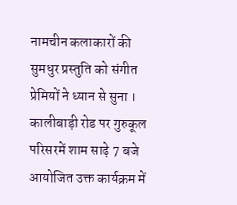नामचीन कलाकारों की सुमधुर प्रस्तुति को संगीत प्रेमियों ने ध्यान से सुना । कालीबाड़ी रोड पर गुरुकूल परिसरमें शाम साढ़े 7 बजे आयोजित उक्त कार्यक्रम में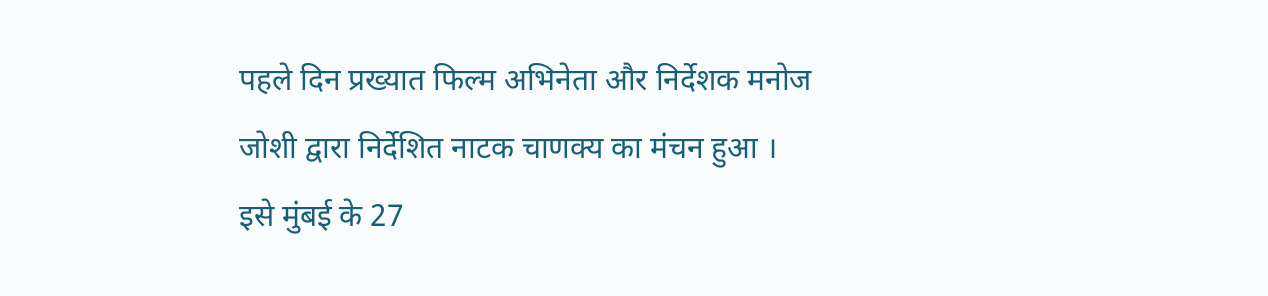पहले दिन प्रख्यात फिल्म अभिनेता और निर्देशक मनोज जोशी द्वारा निर्देशित नाटक चाणक्य का मंचन हुआ । इसे मुंबई के 27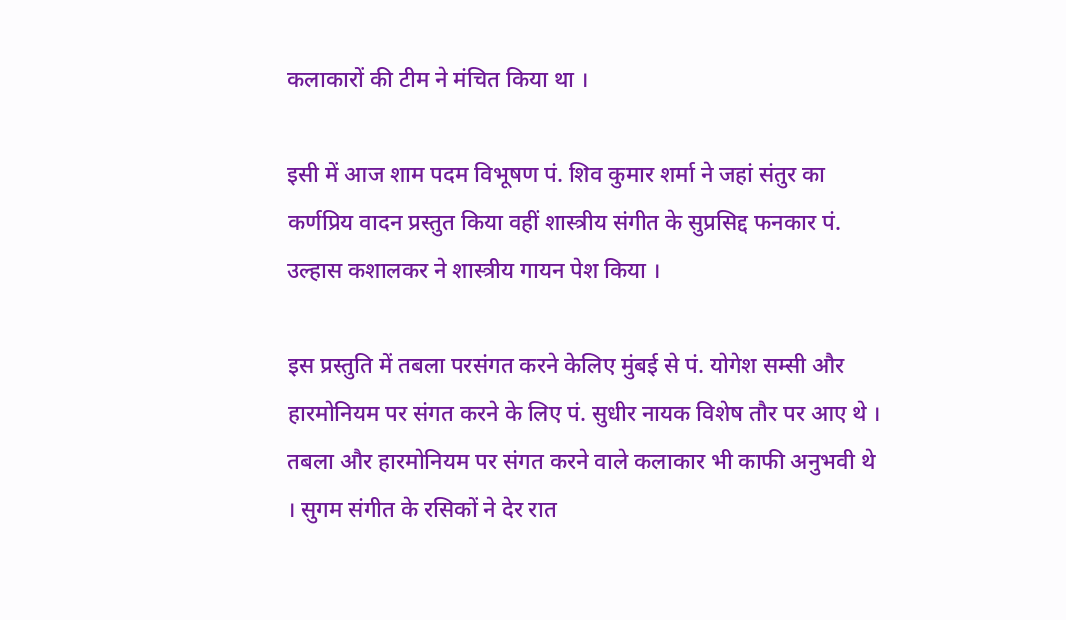कलाकारों की टीम ने मंचित किया था ।

इसी में आज शाम पदम विभूषण पं. शिव कुमार शर्मा ने जहां संतुर का कर्णप्रिय वादन प्रस्तुत किया वहीं शास्त्रीय संगीत के सुप्रसिद्द फनकार पं. उल्हास कशालकर ने शास्त्रीय गायन पेश किया ।

इस प्रस्तुति में तबला परसंगत करने केलिए मुंबई से पं. योगेश सम्सी और हारमोनियम पर संगत करने के लिए पं. सुधीर नायक विशेष तौर पर आए थे । तबला और हारमोनियम पर संगत करने वाले कलाकार भी काफी अनुभवी थे । सुगम संगीत के रसिकों ने देर रात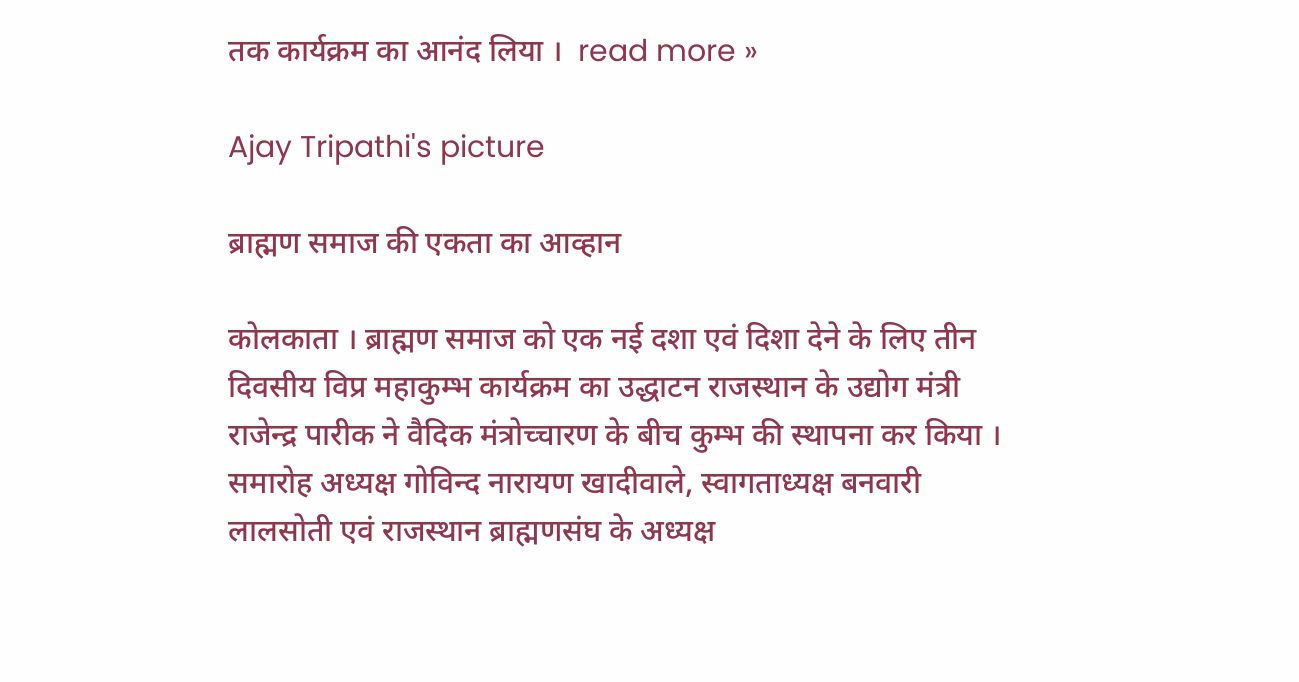तक कार्यक्रम का आनंद लिया ।  read more »

Ajay Tripathi's picture

ब्राह्मण समाज की एकता का आव्हान

कोलकाता । ब्राह्मण समाज को एक नई दशा एवं दिशा देने के लिए तीन दिवसीय विप्र महाकुम्भ कार्यक्रम का उद्धाटन राजस्थान के उद्योग मंत्री राजेन्द्र पारीक ने वैदिक मंत्रोच्चारण के बीच कुम्भ की स्थापना कर किया । समारोह अध्यक्ष गोविन्द नारायण खादीवाले, स्वागताध्यक्ष बनवारी लालसोती एवं राजस्थान ब्राह्मणसंघ के अध्यक्ष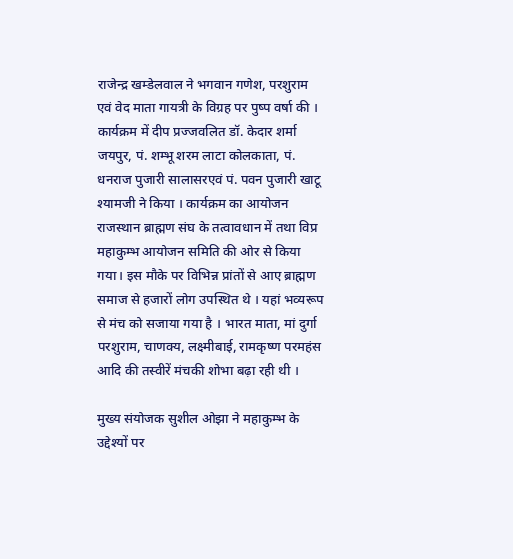राजेन्द्र खम्डेलवाल ने भगवान गणेश, परशुराम एवं वेद माता गायत्री के विग्रह पर पुष्प वर्षा की । कार्यक्रम में दीप प्रज्जवलित डॉ. केदार शर्मा जयपुर, पं. शम्भू शरम लाटा कोलकाता, पं. धनराज पुजारी सालासरएवं पं. पवन पुजारी खाटू श्यामजी ने किया । कार्यक्रम का आयोजन राजस्थान ब्राह्मण संघ के तत्वावधान में तथा विप्र महाकुम्भ आयोजन समिति की ओर से किया गया। इस मौके पर विभिन्न प्रांतों से आए ब्राह्मण समाज से हजारों लोग उपस्थित थे । यहां भव्यरूप से मंच को सजाया गया है । भारत माता, मां दुर्गा परशुराम, चाणक्य, लक्ष्मीबाई, रामकृष्ण परमहंस आदि की तस्वीरें मंचकी शोभा बढ़ा रही थी ।

मुख्य संयोजक सुशील ओझा ने महाकुम्भ के उद्देश्यों पर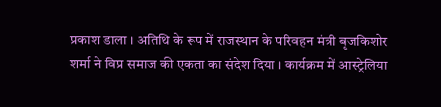प्रकाश डाला । अतिथि के रूप में राजस्थान के परिवहन मंत्री बृजकिशोर शर्मा ने विप्र समाज की एकता का संदेश दिया । कार्यक्रम में आस्ट्रेलिया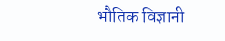भौतिक विज्ञानी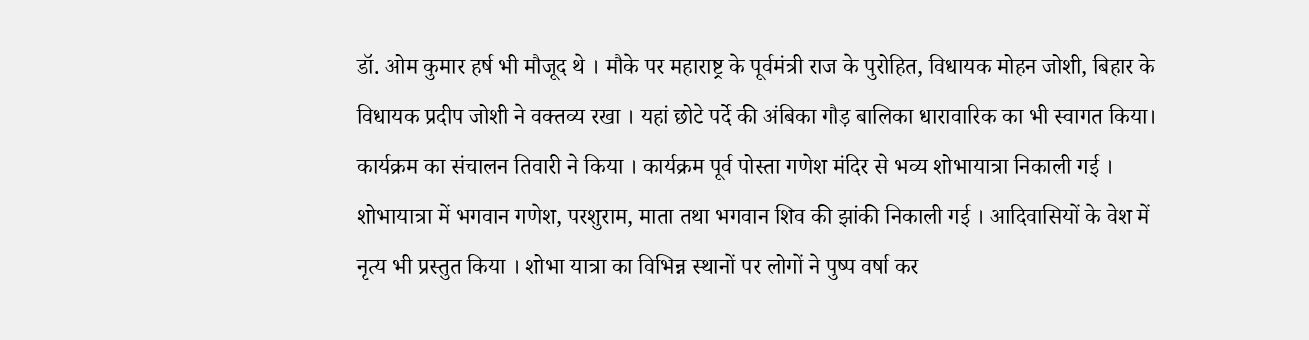डॉ. ओम कुमार हर्ष भी मौजूद थे । मौके पर महाराष्ट्र के पूर्वमंत्री राज के पुरोहित, विधायक मोहन जोशी, बिहार के विधायक प्रदीप जोशी ने वक्तव्य रखा । यहां छोटे पर्दे की अंबिका गौड़ बालिका धारावारिक का भी स्वागत किया। कार्यक्रम का संचालन तिवारी ने किया । कार्यक्रम पूर्व पोस्ता गणेश मंदिर से भव्य शोभायात्रा निकाली गई । शोभायात्रा में भगवान गणेश, परशुराम, माता तथा भगवान शिव की झांकी निकाली गई । आदिवासियों के वेश में नृत्य भी प्रस्तुत किया । शोभा यात्रा का विभिन्न स्थानों पर लोगों ने पुष्प वर्षा कर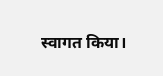स्वागत किया।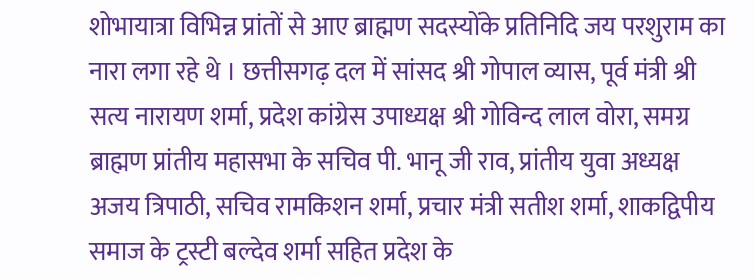शोभायात्रा विभिन्न प्रांतों से आए ब्राह्मण सदस्योंके प्रतिनिदि जय परशुराम का नारा लगा रहे थे । छत्तीसगढ़ दल में सांसद श्री गोपाल व्यास, पूर्व मंत्री श्री सत्य नारायण शर्मा, प्रदेश कांग्रेस उपाध्यक्ष श्री गोविन्द लाल वोरा, समग्र ब्राह्मण प्रांतीय महासभा के सचिव पी. भानू जी राव, प्रांतीय युवा अध्यक्ष अजय त्रिपाठी, सचिव रामकिशन शर्मा, प्रचार मंत्री सतीश शर्मा, शाकद्विपीय समाज के ट्रस्टी बल्देव शर्मा सहित प्रदेश के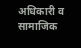अधिकारी व सामाजिक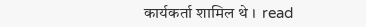कार्यकर्ता शामिल थे ।  read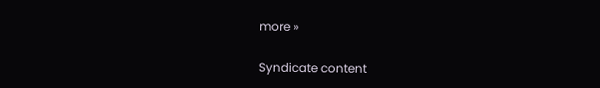more »

Syndicate content